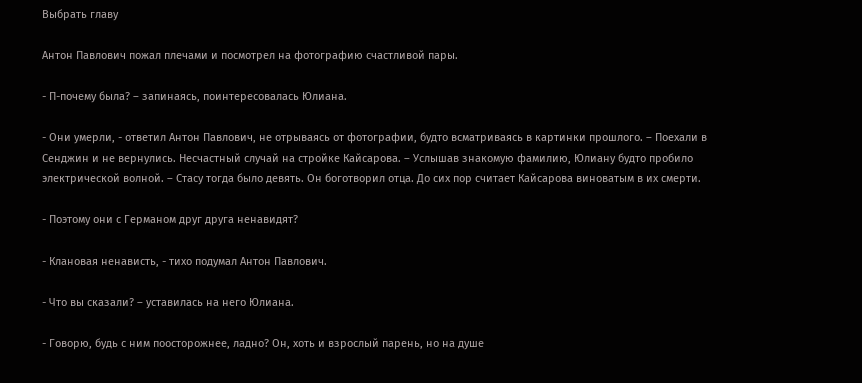Выбрать главу

Антон Павлович пожал плечами и посмотрел на фотографию счастливой пары.

- П-почему была? – запинаясь, поинтересовалась Юлиана.

- Они умерли, - ответил Антон Павлович, не отрываясь от фотографии, будто всматриваясь в картинки прошлого. – Поехали в Сенджин и не вернулись. Несчастный случай на стройке Кайсарова. – Услышав знакомую фамилию, Юлиану будто пробило электрической волной. – Стасу тогда было девять. Он боготворил отца. До сих пор считает Кайсарова виноватым в их смерти.

- Поэтому они с Германом друг друга ненавидят?

- Клановая ненависть, - тихо подумал Антон Павлович.

- Что вы сказали? – уставилась на него Юлиана.

- Говорю, будь с ним поосторожнее, ладно? Он, хоть и взрослый парень, но на душе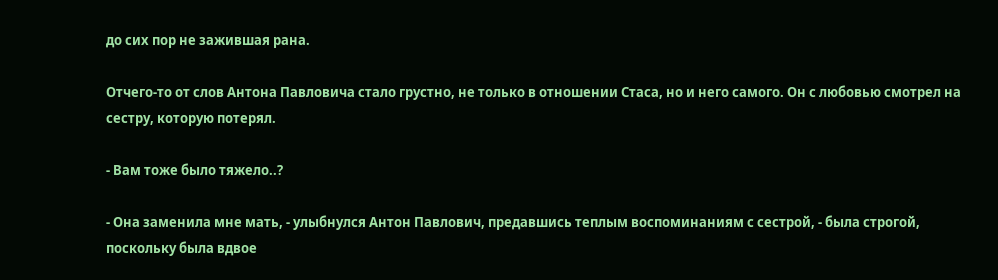до сих пор не зажившая рана.

Отчего-то от слов Антона Павловича стало грустно, не только в отношении Стаса, но и него самого. Он с любовью смотрел на сестру, которую потерял.

- Вам тоже было тяжело..?

- Она заменила мне мать, - улыбнулся Антон Павлович, предавшись теплым воспоминаниям с сестрой, - была строгой, поскольку была вдвое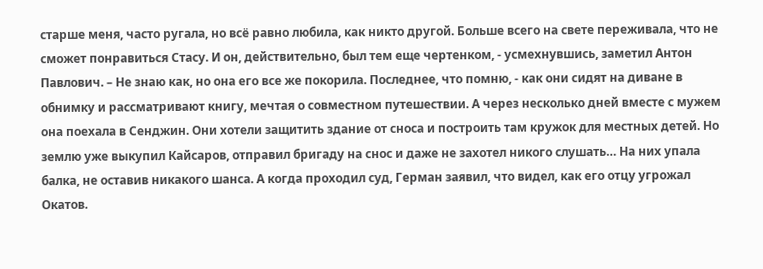старше меня, часто ругала, но всё равно любила, как никто другой. Больше всего на свете переживала, что не сможет понравиться Стасу. И он, действительно, был тем еще чертенком, - усмехнувшись, заметил Антон Павлович. – Не знаю как, но она его все же покорила. Последнее, что помню, - как они сидят на диване в обнимку и рассматривают книгу, мечтая о совместном путешествии. А через несколько дней вместе с мужем она поехала в Сенджин. Они хотели защитить здание от сноса и построить там кружок для местных детей. Но землю уже выкупил Кайсаров, отправил бригаду на снос и даже не захотел никого слушать… На них упала балка, не оставив никакого шанса. А когда проходил суд, Герман заявил, что видел, как его отцу угрожал Окатов.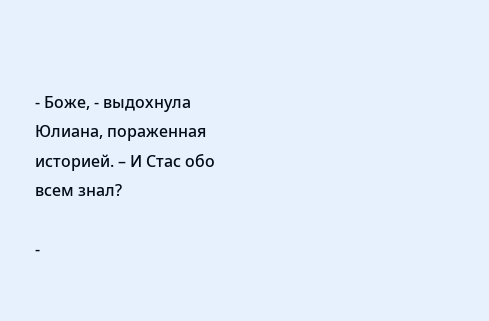- Боже, - выдохнула Юлиана, пораженная историей. – И Стас обо всем знал?

-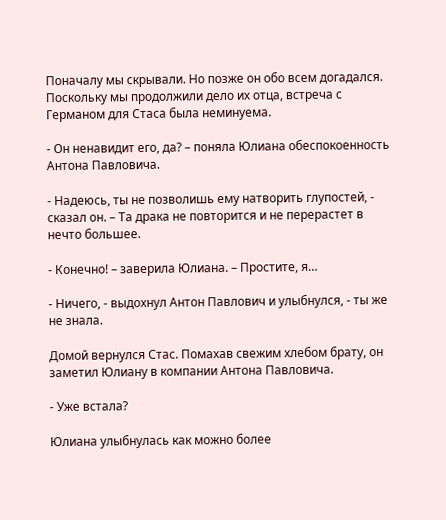Поначалу мы скрывали. Но позже он обо всем догадался. Поскольку мы продолжили дело их отца, встреча с Германом для Стаса была неминуема.

- Он ненавидит его, да? – поняла Юлиана обеспокоенность Антона Павловича.

- Надеюсь, ты не позволишь ему натворить глупостей, - сказал он. – Та драка не повторится и не перерастет в нечто большее.

- Конечно! – заверила Юлиана. – Простите, я…

- Ничего, - выдохнул Антон Павлович и улыбнулся, - ты же не знала.

Домой вернулся Стас. Помахав свежим хлебом брату, он заметил Юлиану в компании Антона Павловича.

- Уже встала?

Юлиана улыбнулась как можно более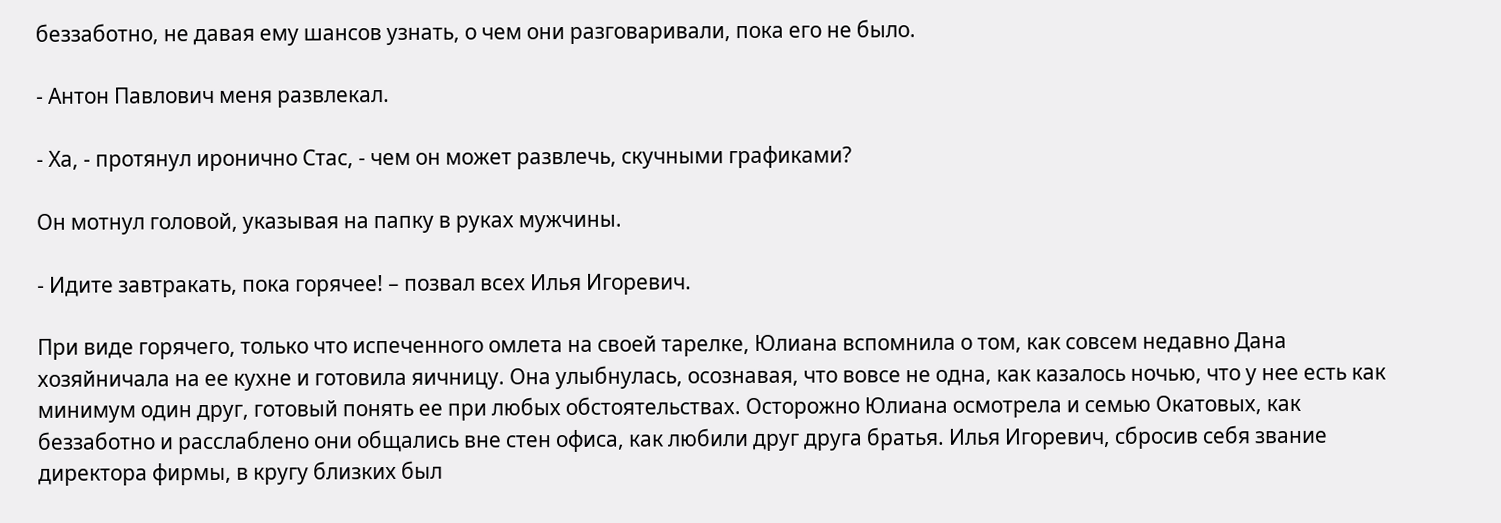беззаботно, не давая ему шансов узнать, о чем они разговаривали, пока его не было.

- Антон Павлович меня развлекал.

- Ха, - протянул иронично Стас, - чем он может развлечь, скучными графиками?

Он мотнул головой, указывая на папку в руках мужчины.

- Идите завтракать, пока горячее! – позвал всех Илья Игоревич.

При виде горячего, только что испеченного омлета на своей тарелке, Юлиана вспомнила о том, как совсем недавно Дана хозяйничала на ее кухне и готовила яичницу. Она улыбнулась, осознавая, что вовсе не одна, как казалось ночью, что у нее есть как минимум один друг, готовый понять ее при любых обстоятельствах. Осторожно Юлиана осмотрела и семью Окатовых, как беззаботно и расслаблено они общались вне стен офиса, как любили друг друга братья. Илья Игоревич, сбросив себя звание директора фирмы, в кругу близких был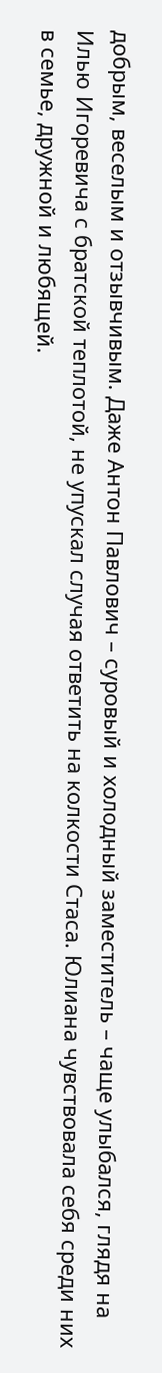добрым, веселым и отзывчивым. Даже Антон Павлович – суровый и холодный заместитель – чаще улыбался, глядя на Илью Игоревича с братской теплотой, не упускал случая ответить на колкости Стаса. Юлиана чувствовала себя среди них в семье, дружной и любящей.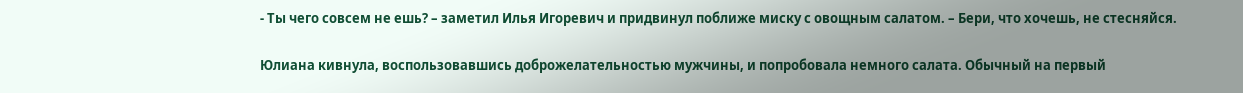- Ты чего совсем не ешь? – заметил Илья Игоревич и придвинул поближе миску с овощным салатом. – Бери, что хочешь, не стесняйся.

Юлиана кивнула, воспользовавшись доброжелательностью мужчины, и попробовала немного салата. Обычный на первый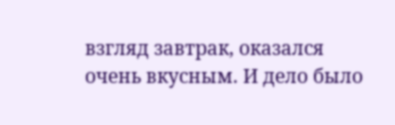взгляд завтрак, оказался очень вкусным. И дело было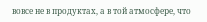вовсе не в продуктах, а в той атмосфере, что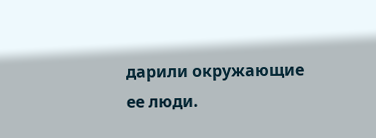дарили окружающие ее люди.